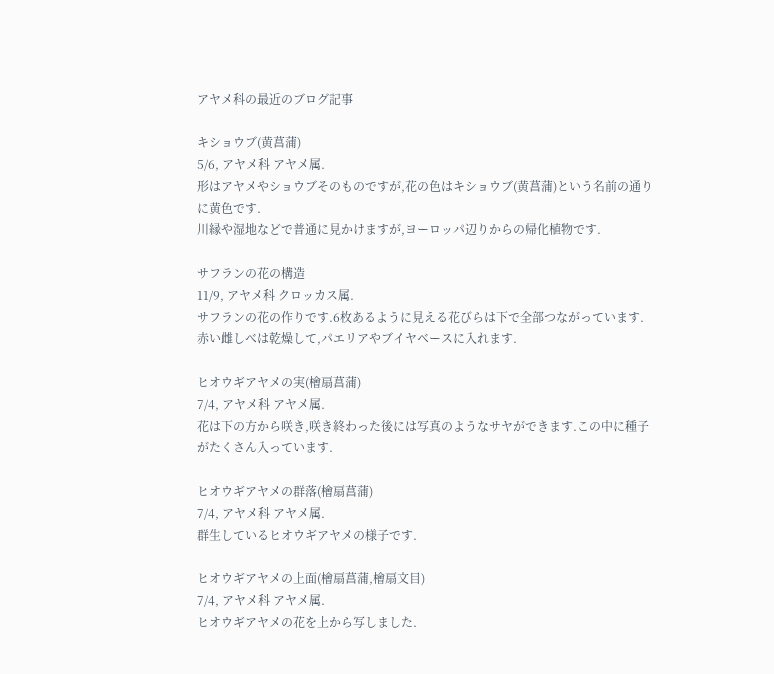アヤメ科の最近のブログ記事

キショウブ(黄菖蒲)
5/6, アヤメ科 アヤメ属.
形はアヤメやショウブそのものですが,花の色はキショウブ(黄菖蒲)という名前の通りに黄色です.
川縁や湿地などで普通に見かけますが,ヨーロッパ辺りからの帰化植物です.

サフランの花の構造
11/9, アヤメ科 クロッカス属.
サフランの花の作りです.6枚あるように見える花びらは下で全部つながっています.
赤い雌しべは乾燥して,パエリアやブイヤベースに入れます.

ヒオウギアヤメの実(檜扇菖蒲)
7/4, アヤメ科 アヤメ属.
花は下の方から咲き,咲き終わった後には写真のようなサヤができます.この中に種子がたくさん入っています.

ヒオウギアヤメの群落(檜扇菖蒲)
7/4, アヤメ科 アヤメ属.
群生しているヒオウギアヤメの様子です.

ヒオウギアヤメの上面(檜扇菖蒲,檜扇文目)
7/4, アヤメ科 アヤメ属.
ヒオウギアヤメの花を上から写しました.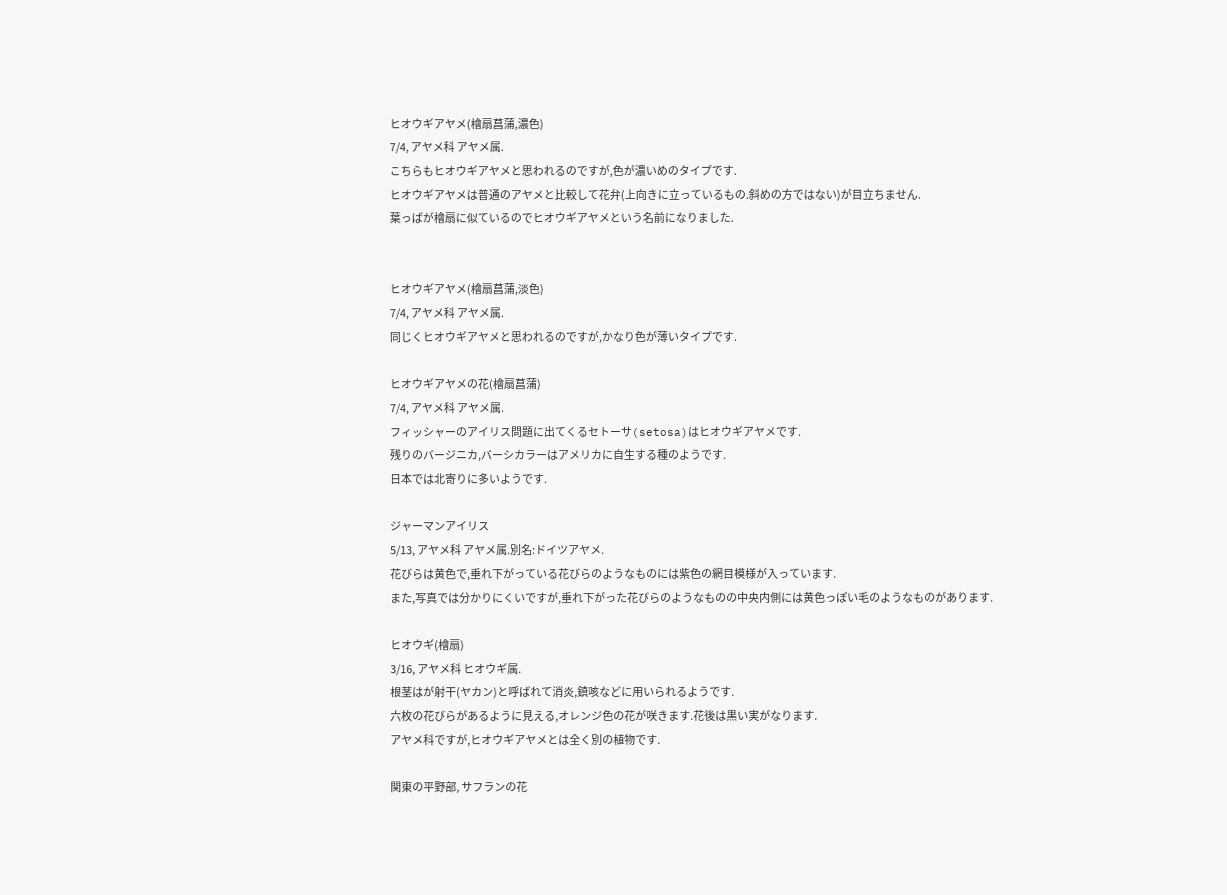ヒオウギアヤメ(檜扇菖蒲,濃色)
7/4, アヤメ科 アヤメ属.
こちらもヒオウギアヤメと思われるのですが,色が濃いめのタイプです.
ヒオウギアヤメは普通のアヤメと比較して花弁(上向きに立っているもの.斜めの方ではない)が目立ちません.
葉っぱが檜扇に似ているのでヒオウギアヤメという名前になりました.


ヒオウギアヤメ(檜扇菖蒲,淡色)
7/4, アヤメ科 アヤメ属.
同じくヒオウギアヤメと思われるのですが,かなり色が薄いタイプです.

ヒオウギアヤメの花(檜扇菖蒲)
7/4, アヤメ科 アヤメ属.
フィッシャーのアイリス問題に出てくるセトーサ(setosa)はヒオウギアヤメです.
残りのバージニカ,バーシカラーはアメリカに自生する種のようです.
日本では北寄りに多いようです.

ジャーマンアイリス
5/13, アヤメ科 アヤメ属.別名:ドイツアヤメ.
花びらは黄色で,垂れ下がっている花びらのようなものには紫色の網目模様が入っています.
また,写真では分かりにくいですが,垂れ下がった花びらのようなものの中央内側には黄色っぽい毛のようなものがあります.

ヒオウギ(檜扇)
3/16, アヤメ科 ヒオウギ属.
根茎はが射干(ヤカン)と呼ばれて消炎,鎮咳などに用いられるようです.
六枚の花びらがあるように見える,オレンジ色の花が咲きます.花後は黒い実がなります.
アヤメ科ですが,ヒオウギアヤメとは全く別の植物です.

関東の平野部, サフランの花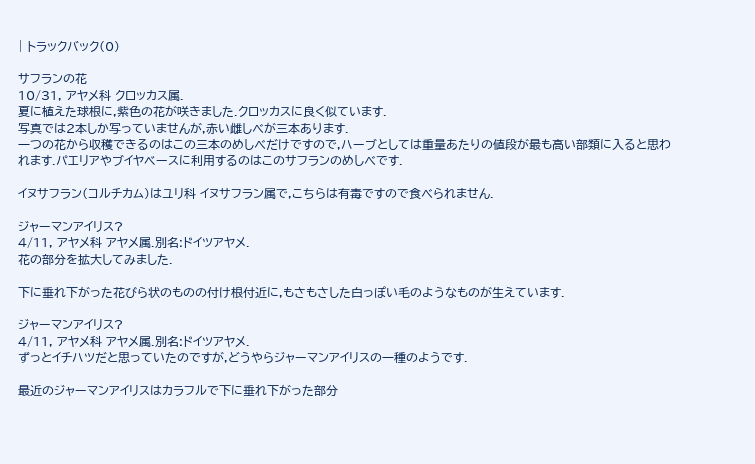| トラックバック(0)

サフランの花
10/31, アヤメ科 クロッカス属.
夏に植えた球根に,紫色の花が咲きました.クロッカスに良く似ています.
写真では2本しか写っていませんが,赤い雌しべが三本あります.
一つの花から収穫できるのはこの三本のめしべだけですので,ハーブとしては重量あたりの値段が最も高い部類に入ると思われます.パエリアやブイヤベースに利用するのはこのサフランのめしべです.

イヌサフラン(コルチカム)はユリ科 イヌサフラン属で,こちらは有毒ですので食べられません.

ジャーマンアイリス?
4/11, アヤメ科 アヤメ属.別名:ドイツアヤメ.
花の部分を拡大してみました.

下に垂れ下がった花びら状のものの付け根付近に,もさもさした白っぽい毛のようなものが生えています.

ジャーマンアイリス?
4/11, アヤメ科 アヤメ属.別名:ドイツアヤメ.
ずっとイチハツだと思っていたのですが,どうやらジャーマンアイリスの一種のようです.

最近のジャーマンアイリスはカラフルで下に垂れ下がった部分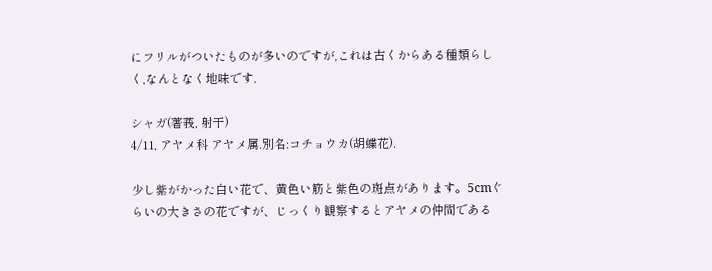にフリルがついたものが多いのですが,これは古くからある種類らしく,なんとなく地味です.

シャガ(著莪, 射干)
4/11, アヤメ科 アヤメ属.別名:コチョウカ(胡蝶花).

少し紫がかった白い花で、黄色い筋と紫色の斑点があります。5cmぐらいの大きさの花ですが、じっくり観察するとアヤメの仲間である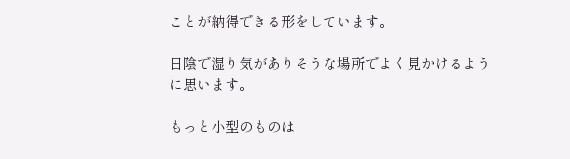ことが納得できる形をしています。

日陰で湿り気がありそうな場所でよく見かけるように思います。

もっと小型のものは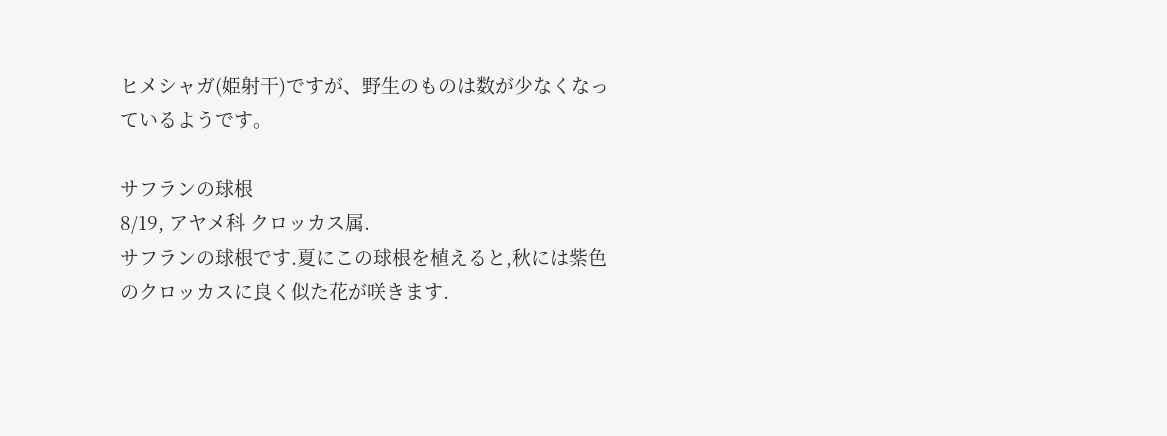ヒメシャガ(姫射干)ですが、野生のものは数が少なくなっているようです。

サフランの球根
8/19, アヤメ科 クロッカス属.
サフランの球根です.夏にこの球根を植えると,秋には紫色のクロッカスに良く似た花が咲きます.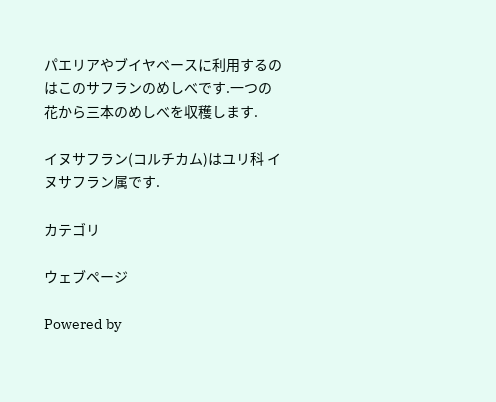パエリアやブイヤベースに利用するのはこのサフランのめしべです.一つの花から三本のめしべを収穫します.

イヌサフラン(コルチカム)はユリ科 イヌサフラン属です.

カテゴリ

ウェブページ

Powered by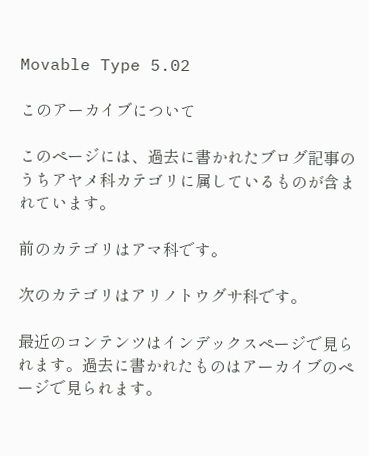Movable Type 5.02

このアーカイブについて

このページには、過去に書かれたブログ記事のうちアヤメ科カテゴリに属しているものが含まれています。

前のカテゴリはアマ科です。

次のカテゴリはアリノトウグサ科です。

最近のコンテンツはインデックスページで見られます。過去に書かれたものはアーカイブのページで見られます。